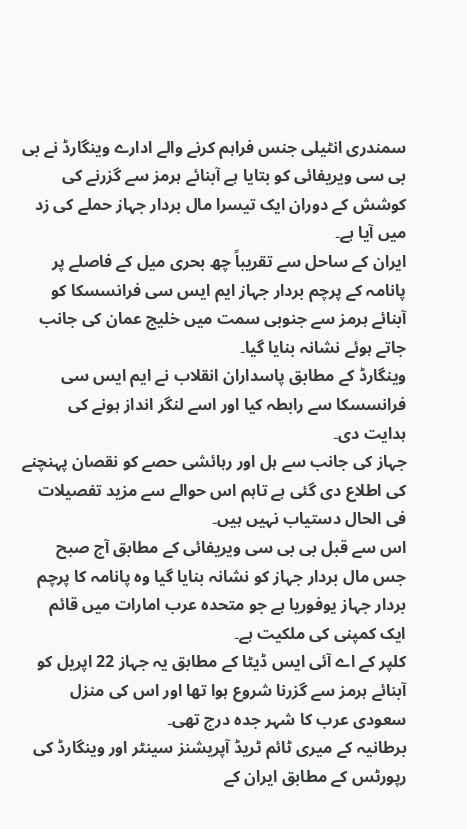سمندری انٹیلی جنس فراہم کرنے والے ادارے وینگارڈ نے بی بی سی ویریفائی کو بتایا ہے آبنائے ہرمز سے گزرنے کی کوشش کے دوران ایک تیسرا مال بردار جہاز حملے کی زد میں آیا ہے۔
ایران کے ساحل سے تقریباً چھ بحری میل کے فاصلے پر پانامہ کے پرچم بردار جہاز ایم ایس سی فرانسسکا کو آبنائے ہرمز سے جنوبی سمت میں خلیج عمان کی جانب جاتے ہوئے نشانہ بنایا گیا۔
وینگارڈ کے مطابق پاسداران انقلاب نے ایم ایس سی فرانسسکا سے رابطہ کیا اور اسے لنگر انداز ہونے کی ہدایت دی۔
جہاز کی جانب سے ہل اور رہائشی حصے کو نقصان پہنچنے کی اطلاع دی گئی ہے تاہم اس حوالے سے مزید تفصیلات فی الحال دستیاب نہیں ہیں۔
اس سے قبل بی بی سی ویریفائی کے مطابق آج صبح جس مال بردار جہاز کو نشانہ بنایا گیا وہ پانامہ کا پرچم بردار جہاز یوفوریا ہے جو متحدہ عرب امارات میں قائم ایک کمپنی کی ملکیت ہے۔
کلپر کے اے آئی ایس ڈیٹا کے مطابق یہ جہاز 22 اپریل کو آبنائے ہرمز سے گزرنا شروع ہوا تھا اور اس کی منزل سعودی عرب کا شہر جدہ درج تھی۔
برطانیہ کے میری ٹائم ٹریڈ آپریشنز سینٹر اور وینگارڈ کی رپورٹس کے مطابق ایران کے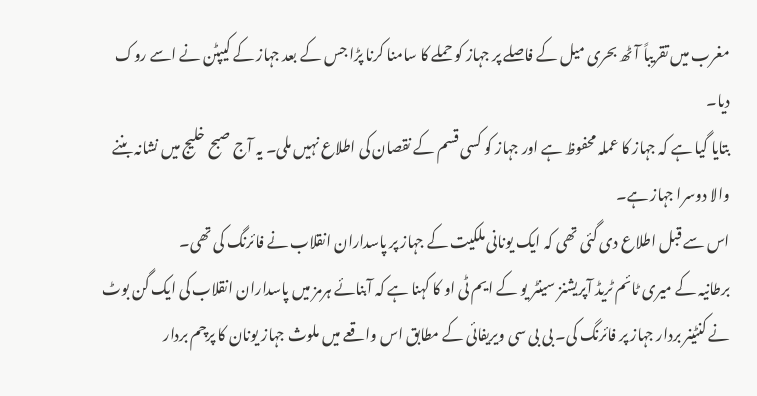مغرب میں تقریباً آٹھ بحری میل کے فاصلے پر جہاز کو حملے کا سامنا کرنا پڑا جس کے بعد جہاز کے کیپٹن نے اسے روک دیا۔
بتایا گیا ہے کہ جہاز کا عملہ محفوظ ہے اور جہاز کو کسی قسم کے نقصان کی اطلاع نہیں ملی۔ یہ آج صبح خلیج میں نشانہ بننے والا دوسرا جہاز ہے۔
اس سے قبل اطلاع دی گئی تھی کہ ایک یونانی ملکیت کے جہاز پر پاسداران انقلاب نے فائرنگ کی تھی۔
برطانیہ کے میری ٹائم ٹریڈ آپریشنز سینٹر یو کے ایم ٹی او کا کہنا ہے کہ آبنائے ہرمز میں پاسداران انقلاب کی ایک گن بوٹ نے کنٹینر بردار جہاز پر فائرنگ کی۔ بی بی سی ویریفائی کے مطابق اس واقعے میں ملوث جہاز یونان کا پرچم بردار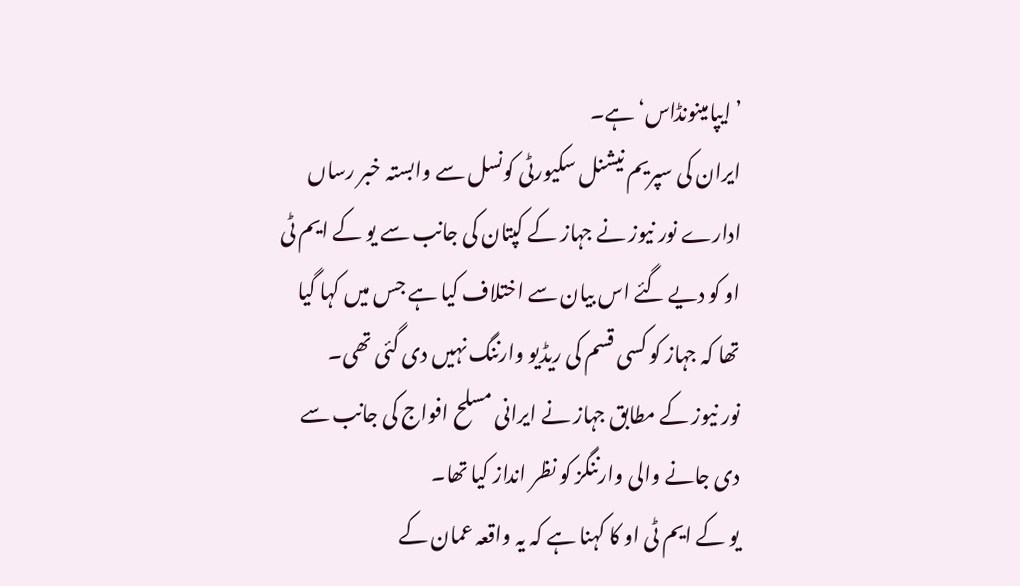’ایپامینونڈاس‘ ہے۔
ایران کی سپریم نیشنل سکیورٹی کونسل سے وابستہ خبر رساں ادارے نور نیوز نے جہاز کے کپتان کی جانب سے یو کے ایم ٹی او کو دیے گئے اس بیان سے اختلاف کیا ہے جس میں کہا گیا تھا کہ جہاز کو کسی قسم کی ریڈیو وارننگ نہیں دی گئی تھی۔
نور نیوز کے مطابق جہاز نے ایرانی مسلح افواج کی جانب سے دی جانے والی وارننگز کو نظر انداز کیا تھا۔
یو کے ایم ٹی او کا کہنا ہے کہ یہ واقعہ عمان کے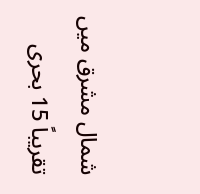شمال مشرق میں تقریباً 15 بحری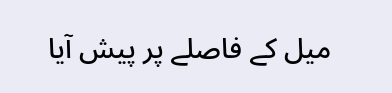میل کے فاصلے پر پیش آیا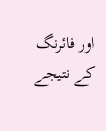اور فائرنگ کے نتیجے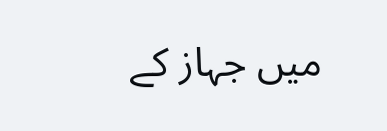میں جہاز کے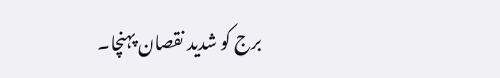برج کو شدید نقصان پہنچا۔